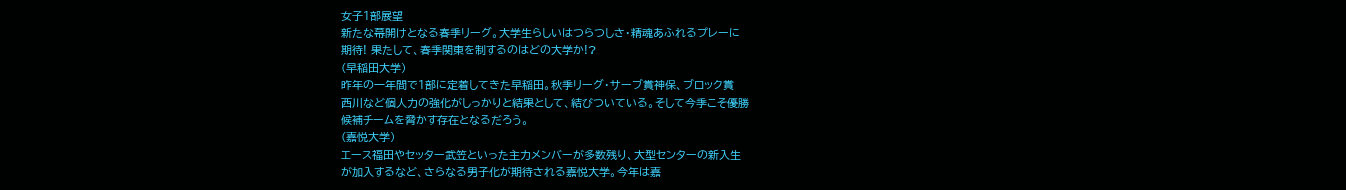女子1部展望
新たな幕開けとなる春季リーグ。大学生らしいはつらつしさ・精魂あふれるプレーに
期待! 果たして、春季関東を制するのはどの大学か!?
(早稲田大学)
昨年の一年間で1部に定着してきた早稲田。秋季リーグ・サーブ賞神保、ブロック賞
西川など個人力の強化がしっかりと結果として、結びついている。そして今季こそ優勝
候補チームを脅かす存在となるだろう。
(嘉悦大学)
エース福田やセッター武笠といった主力メンバーが多数残り、大型センターの新入生
が加入するなど、さらなる男子化が期待される嘉悦大学。今年は嘉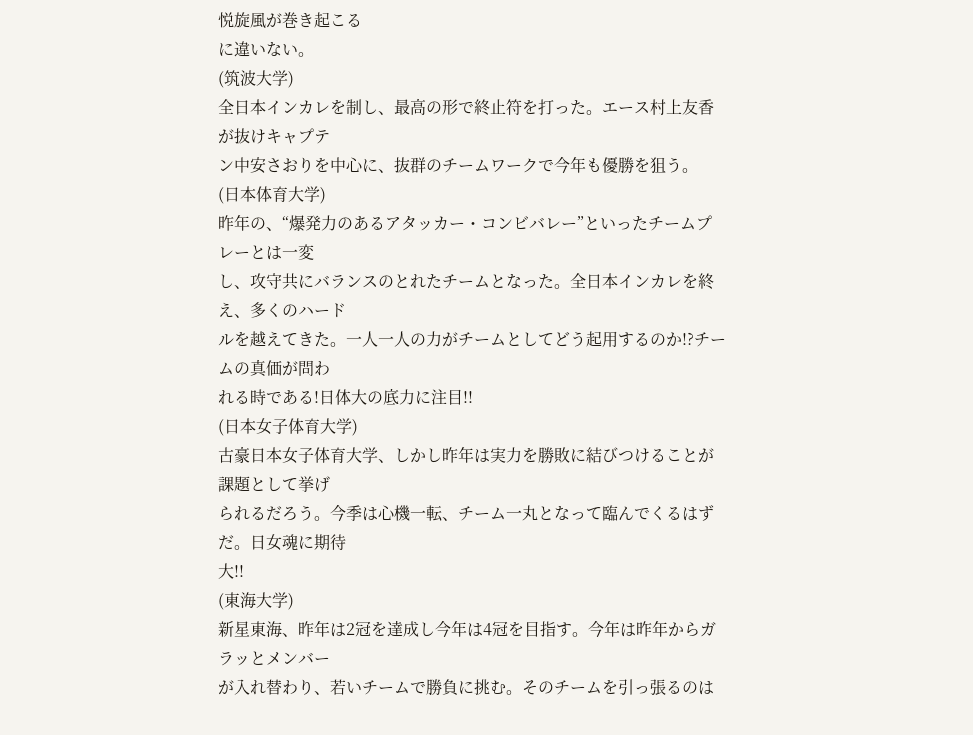悦旋風が巻き起こる
に違いない。
(筑波大学)
全日本インカレを制し、最高の形で終止符を打った。エース村上友香が抜けキャプテ
ン中安さおりを中心に、抜群のチームワークで今年も優勝を狙う。
(日本体育大学)
昨年の、“爆発力のあるアタッカー・コンビバレー”といったチームプレーとは一変
し、攻守共にバランスのとれたチームとなった。全日本インカレを終え、多くのハード
ルを越えてきた。一人一人の力がチームとしてどう起用するのか!?チームの真価が問わ
れる時である!日体大の底力に注目!!
(日本女子体育大学)
古豪日本女子体育大学、しかし昨年は実力を勝敗に結びつけることが課題として挙げ
られるだろう。今季は心機一転、チーム一丸となって臨んでくるはずだ。日女魂に期待
大!!
(東海大学)
新星東海、昨年は2冠を達成し今年は4冠を目指す。今年は昨年からガラッとメンバー
が入れ替わり、若いチームで勝負に挑む。そのチームを引っ張るのは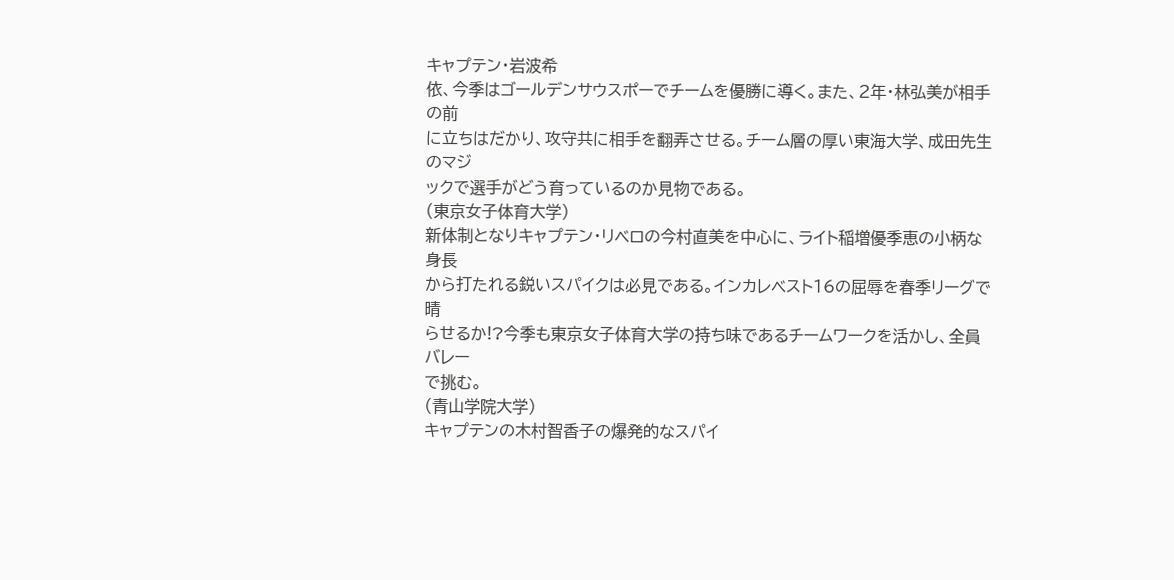キャプテン・岩波希
依、今季はゴールデンサウスポーでチームを優勝に導く。また、2年・林弘美が相手の前
に立ちはだかり、攻守共に相手を翻弄させる。チーム層の厚い東海大学、成田先生のマジ
ックで選手がどう育っているのか見物である。
(東京女子体育大学)
新体制となりキャプテン・リベロの今村直美を中心に、ライト稲増優季恵の小柄な身長
から打たれる鋭いスパイクは必見である。インカレベスト16の屈辱を春季リーグで晴
らせるか!?今季も東京女子体育大学の持ち味であるチームワークを活かし、全員バレー
で挑む。
(青山学院大学)
キャプテンの木村智香子の爆発的なスパイ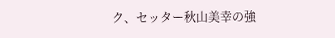ク、セッター秋山美幸の強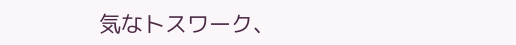気なトスワーク、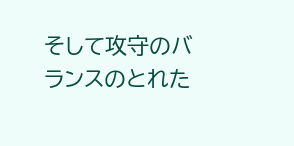そして攻守のバランスのとれた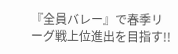『全員バレー』で春季リーグ戦上位進出を目指す!!